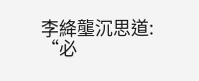李絳壟沉思道:
“必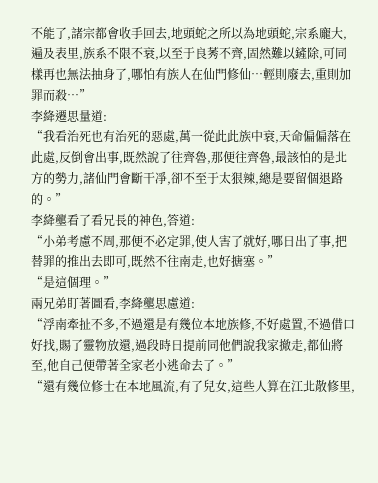不能了,諸宗都會收手回去,地頭蛇之所以為地頭蛇,宗系龐大,遍及表里,族系不限不衰,以至于良莠不齊,固然難以鏟除,可同樣再也無法抽身了,哪怕有族人在仙門修仙…輕則廢去,重則加罪而殺…”
李絳遷思量道:
“我看治死也有治死的惡處,萬一從此此族中衰,天命偏偏落在此處,反倒會出事,既然說了往齊魯,那便往齊魯,最該怕的是北方的勢力,諸仙門會斷干凈,卻不至于太狠辣,總是要留個退路的。”
李絳壟看了看兄長的神色,答道:
“小弟考慮不周,那便不必定罪,使人害了就好,哪日出了事,把替罪的推出去即可,既然不往南走,也好搪塞。”
“是這個理。”
兩兄弟盯著圖看,李絳壟思慮道:
“浮南牽扯不多,不過還是有幾位本地族修,不好處置,不過借口好找,賜了靈物放還,過段時日提前同他們說我家撤走,都仙將至,他自己便帶著全家老小逃命去了。”
“還有幾位修士在本地風流,有了兒女,這些人算在江北散修里,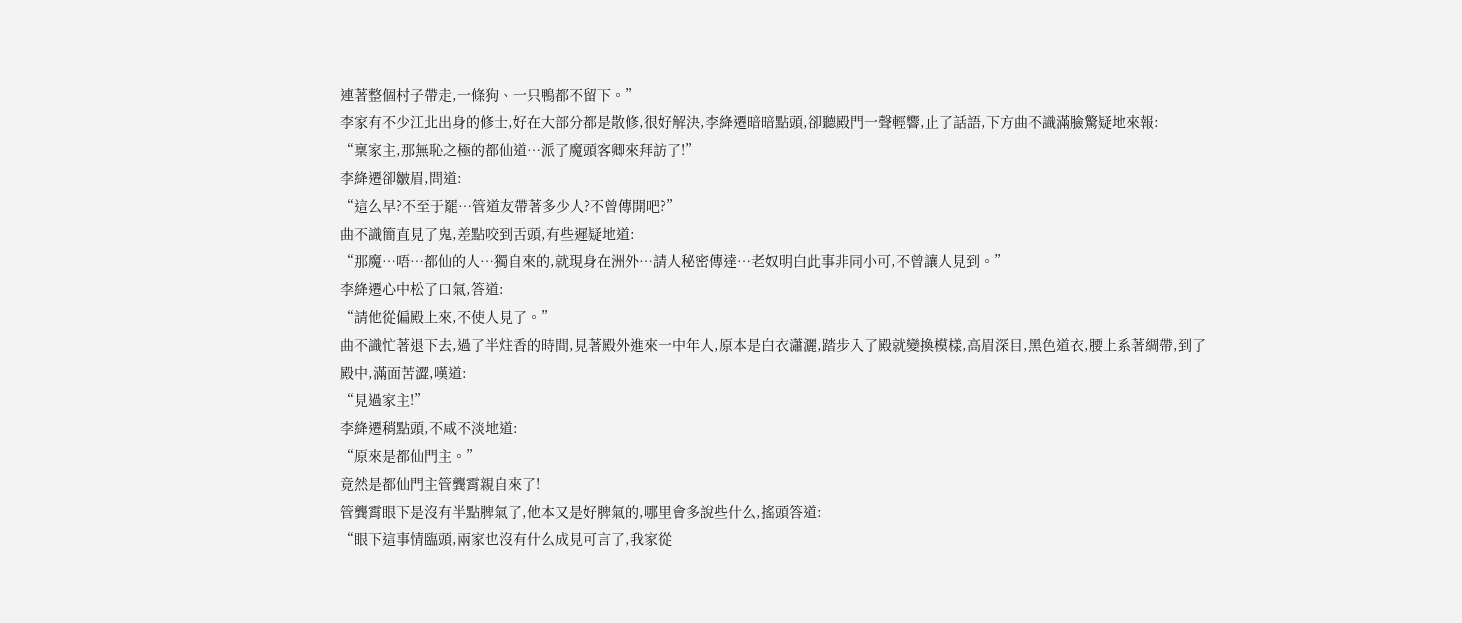連著整個村子帶走,一條狗、一只鴨都不留下。”
李家有不少江北出身的修士,好在大部分都是散修,很好解決,李絳遷暗暗點頭,卻聽殿門一聲輕響,止了話語,下方曲不識滿臉驚疑地來報:
“稟家主,那無恥之極的都仙道…派了魔頭客卿來拜訪了!”
李絳遷卻皺眉,問道:
“這么早?不至于罷…管道友帶著多少人?不曾傳開吧?”
曲不識簡直見了鬼,差點咬到舌頭,有些遲疑地道:
“那魔…唔…都仙的人…獨自來的,就現身在洲外…請人秘密傳達…老奴明白此事非同小可,不曾讓人見到。”
李絳遷心中松了口氣,答道:
“請他從偏殿上來,不使人見了。”
曲不識忙著退下去,過了半炷香的時間,見著殿外進來一中年人,原本是白衣瀟灑,踏步入了殿就變換模樣,高眉深目,黑色道衣,腰上系著綢帶,到了殿中,滿面苦澀,嘆道:
“見過家主!”
李絳遷稍點頭,不咸不淡地道:
“原來是都仙門主。”
竟然是都仙門主管龔霄親自來了!
管龔霄眼下是沒有半點脾氣了,他本又是好脾氣的,哪里會多說些什么,搖頭答道:
“眼下這事情臨頭,兩家也沒有什么成見可言了,我家從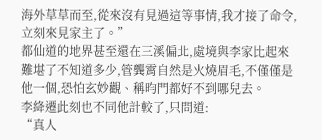海外草草而至,從來沒有見過這等事情,我才接了命令,立刻來見家主了。”
都仙道的地界甚至還在三溪偏北,處境與李家比起來難堪了不知道多少,管龔霄自然是火燒眉毛,不僅僅是他一個,恐怕玄妙觀、稱昀門都好不到哪兒去。
李絳遷此刻也不同他計較了,只問道:
“真人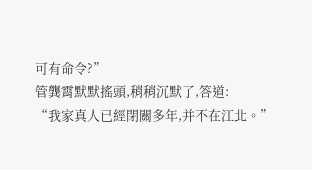可有命令?”
管龔霄默默搖頭,稍稍沉默了,答道:
“我家真人已經閉關多年,并不在江北。”